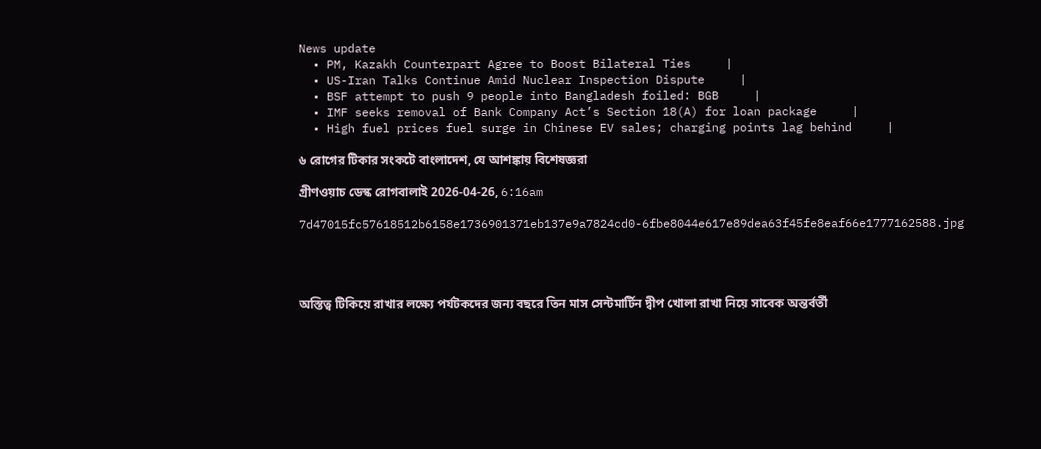News update
  • PM, Kazakh Counterpart Agree to Boost Bilateral Ties     |
  • US-Iran Talks Continue Amid Nuclear Inspection Dispute     |
  • BSF attempt to push 9 people into Bangladesh foiled: BGB     |
  • IMF seeks removal of Bank Company Act’s Section 18(A) for loan package     |
  • High fuel prices fuel surge in Chinese EV sales; charging points lag behind     |

৬ রোগের টিকার সংকটে বাংলাদেশ, যে আশঙ্কায় বিশেষজ্ঞরা

গ্রীণওয়াচ ডেস্ক রোগবালাই 2026-04-26, 6:16am

7d47015fc57618512b6158e1736901371eb137e9a7824cd0-6fbe8044e617e89dea63f45fe8eaf66e1777162588.jpg




অস্তিত্ব টিকিয়ে রাখার লক্ষ্যে পর্যটকদের জন্য বছরে তিন মাস সেন্টমার্টিন দ্বীপ খোলা রাখা নিয়ে সাবেক অন্তর্বর্তী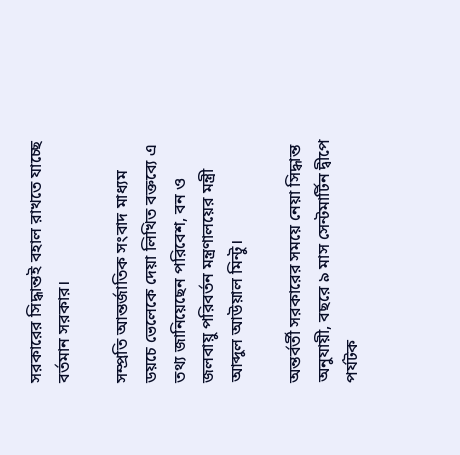সরকারের সিদ্ধান্তই বহাল রাখতে যাচ্ছে বর্তমান সরকার।

সম্প্রতি আন্তর্জাতিক সংবাদ মাধ্যম ডয়চে ভেলেকে দেয়া লিখিত বক্তব্যে এ তথ্য জানিয়েছেন পরিবেশ, বন ও জলবায়ু পরিবর্তন মন্ত্রণালয়ের মন্ত্রী আব্দুল আউয়াল মিন্টু।

অন্তর্বর্তী সরকারের সময়ে নেয়া সিদ্ধান্ত অনুযায়ী, বছরে ৯ মাস সেন্টমার্টিন দ্বীপে পর্যটক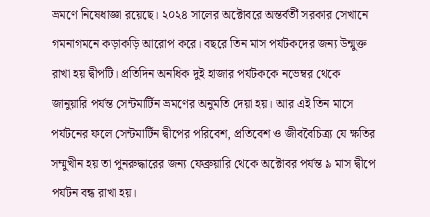ভ্রমণে নিষেধাজ্ঞা রয়েছে। ২০২৪ সালের অক্টোবরে অন্তর্বর্তী সরকার সেখানে গমনাগমনে কড়াকড়ি আরোপ করে। বছরে তিন মাস পর্যটকদের জন্য উন্মুক্ত রাখা হয় দ্বীপটি। প্রতিদিন অনধিক দুই হাজার পর্যটককে নভেম্বর থেকে জানুয়ারি পর্যন্ত সেন্টমার্টিন ভ্রমণের অনুমতি দেয়া হয়। আর এই তিন মাসে পর্যটনের ফলে সেন্টমার্টিন দ্বীপের পরিবেশ, প্রতিবেশ ও জীববৈচিত্র্য যে ক্ষতির সম্মুখীন হয় তা পুনরুদ্ধারের জন্য ফেব্রুয়ারি থেকে অক্টোবর পর্যন্ত ৯ মাস দ্বীপে পর্যটন বন্ধ রাখা হয়।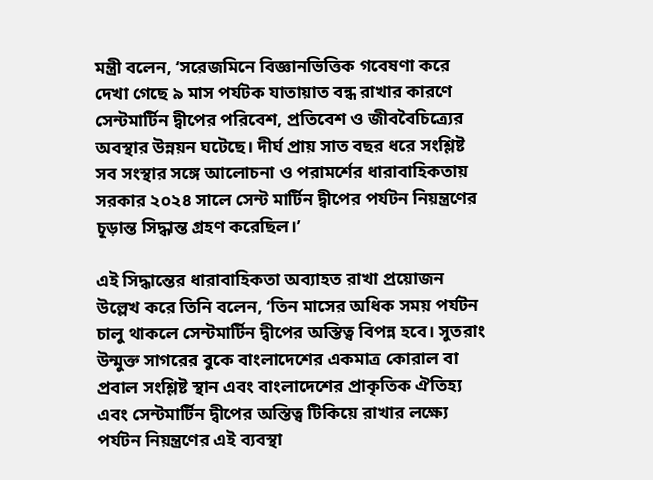মন্ত্রী বলেন, ‘সরেজমিনে বিজ্ঞানভিত্তিক গবেষণা করে দেখা গেছে ৯ মাস পর্যটক যাতায়াত বন্ধ রাখার কারণে সেন্টমার্টিন দ্বীপের পরিবেশ, প্রতিবেশ ও জীববৈচিত্র্যের অবস্থার উন্নয়ন ঘটেছে। দীর্ঘ প্রায় সাত বছর ধরে সংশ্লিষ্ট সব সংস্থার সঙ্গে আলোচনা ও পরামর্শের ধারাবাহিকতায় সরকার ২০২৪ সালে সেন্ট মার্টিন দ্বীপের পর্যটন নিয়ন্ত্রণের চূড়ান্ত সিদ্ধান্ত গ্রহণ করেছিল।’

এই সিদ্ধান্তের ধারাবাহিকতা অব্যাহত রাখা প্রয়োজন উল্লেখ করে তিনি বলেন, ‘তিন মাসের অধিক সময় পর্যটন চালু থাকলে সেন্টমার্টিন দ্বীপের অস্তিত্ব বিপন্ন হবে। সুতরাং উন্মুক্ত সাগরের বুকে বাংলাদেশের একমাত্র কোরাল বা প্রবাল সংশ্লিষ্ট স্থান এবং বাংলাদেশের প্রাকৃতিক ঐতিহ্য এবং সেন্টমার্টিন দ্বীপের অস্তিত্ব টিকিয়ে রাখার লক্ষ্যে পর্যটন নিয়ন্ত্রণের এই ব্যবস্থা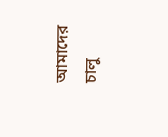আমাদের চালু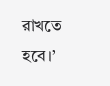রাখতে হবে।’